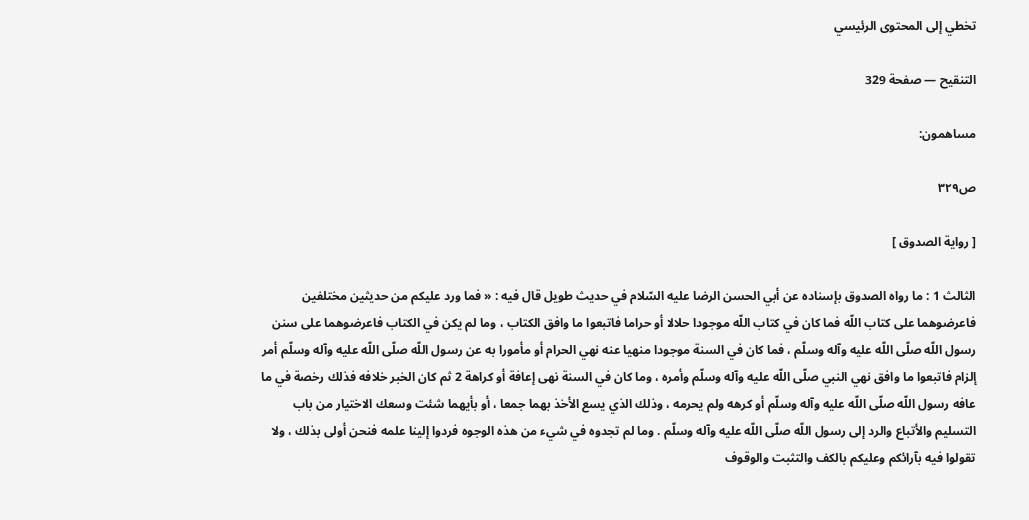تخطي إلى المحتوى الرئيسي

التنقيح — صفحة 329

مساهمون:

ص٣٢٩

[ رواية الصدوق ]

الثالث 1 : ما رواه الصدوق بإسناده عن أبي الحسن الرضا عليه السّلام في حديث طويل قال فيه : « فما ورد عليكم من حديثين مختلفين فاعرضوهما على كتاب اللّه فما كان في كتاب اللّه موجودا حلالا أو حراما فاتبعوا ما وافق الكتاب ، وما لم يكن في الكتاب فاعرضوهما على سنن رسول اللّه صلّى اللّه عليه وآله وسلّم ، فما كان في السنة موجودا منهيا عنه نهي الحرام أو مأمورا به عن رسول اللّه صلّى اللّه عليه وآله وسلّم أمر إلزام فاتبعوا ما وافق نهي النبي صلّى اللّه عليه وآله وسلّم وأمره ، وما كان في السنة نهى إعافة أو كراهة 2 ثم كان الخبر خلافه فذلك رخصة في ما عافه رسول اللّه صلّى اللّه عليه وآله وسلّم أو كرهه ولم يحرمه ، وذلك الذي يسع الأخذ بهما جمعا ، أو بأيهما شئت وسعك الاختيار من باب التسليم والأتباع والرد إلى رسول اللّه صلّى اللّه عليه وآله وسلّم . وما لم تجدوه في شيء من هذه الوجوه فردوا إلينا علمه فنحن أولى بذلك ، ولا تقولوا فيه بآرائكم وعليكم بالكف والتثبت والوقوف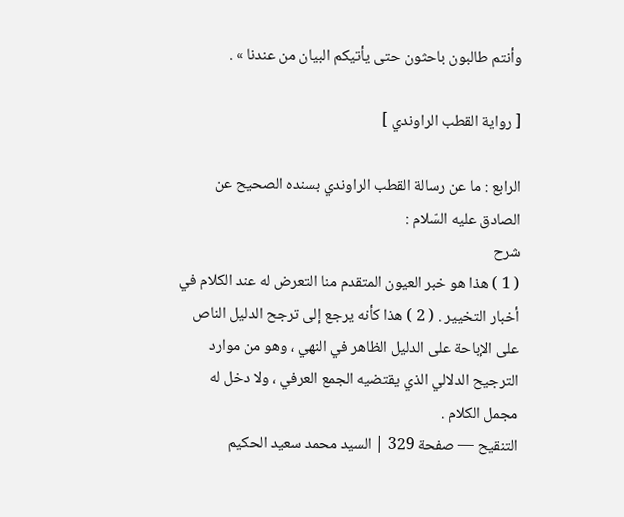وأنتم طالبون باحثون حتى يأتيكم البيان من عندنا » .

[ رواية القطب الراوندي ]

الرابع : ما عن رسالة القطب الراوندي بسنده الصحيح عن الصادق عليه السّلام :
شرح
( 1 ) هذا هو خبر العيون المتقدم منا التعرض له عند الكلام في أخبار التخيير . ( 2 ) هذا كأنه يرجع إلى ترجح الدليل الناص على الإباحة على الدليل الظاهر في النهي ، وهو من موارد الترجيح الدلالي الذي يقتضيه الجمع العرفي ، ولا دخل له مجمل الكلام .
التنقيح — صفحة 329 | السيد محمد سعيد الحكيم